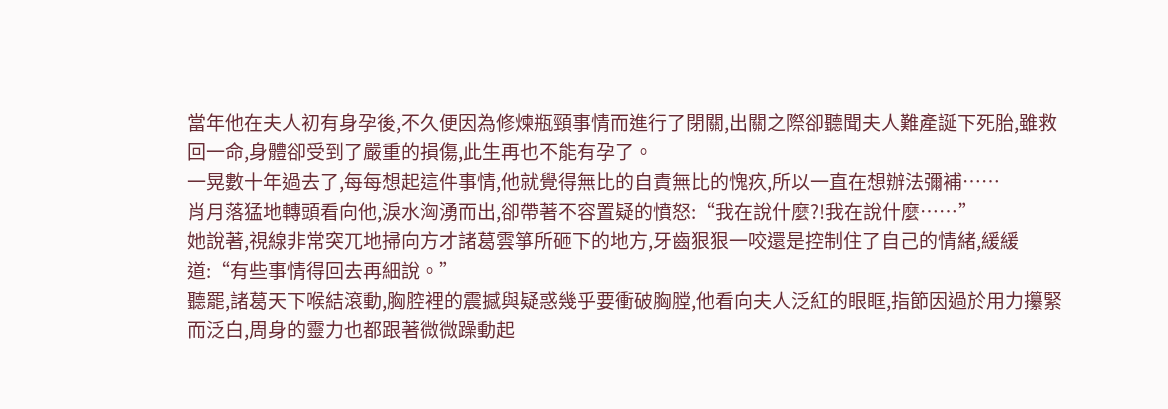當年他在夫人初有身孕後,不久便因為修煉瓶頸事情而進行了閉關,出關之際卻聽聞夫人難產誕下死胎,雖救回一命,身體卻受到了嚴重的損傷,此生再也不能有孕了。
一晃數十年過去了,每每想起這件事情,他就覺得無比的自責無比的愧疚,所以一直在想辦法彌補……
肖月落猛地轉頭看向他,淚水洶湧而出,卻帶著不容置疑的憤怒:“我在說什麼?!我在說什麼……”
她說著,視線非常突兀地掃向方才諸葛雲箏所砸下的地方,牙齒狠狠一咬還是控制住了自己的情緒,緩緩道:“有些事情得回去再細說。”
聽罷,諸葛天下喉結滾動,胸腔裡的震撼與疑惑幾乎要衝破胸膛,他看向夫人泛紅的眼眶,指節因過於用力攥緊而泛白,周身的靈力也都跟著微微躁動起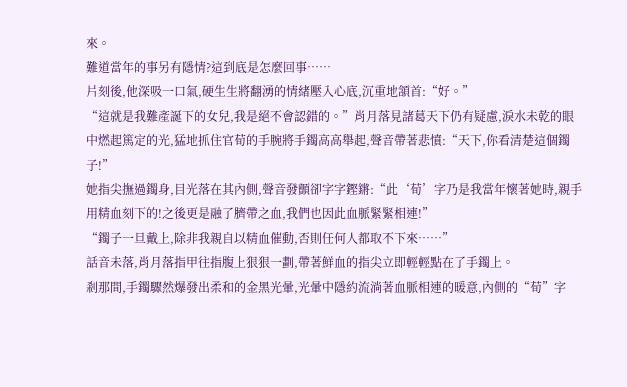來。
難道當年的事另有隱情?這到底是怎麼回事……
片刻後,他深吸一口氣,硬生生將翻湧的情緒壓入心底,沉重地頷首:“好。”
“這就是我難產誕下的女兒,我是絕不會認錯的。”肖月落見諸葛天下仍有疑慮,淚水未乾的眼中燃起篤定的光,猛地抓住官荀的手腕將手鐲高高舉起,聲音帶著悲憤:“天下,你看清楚這個鐲子!”
她指尖撫過鐲身,目光落在其內側,聲音發顫卻字字鏗鏘:“此‘荀’字乃是我當年懷著她時,親手用精血刻下的!之後更是融了臍帶之血,我們也因此血脈緊緊相連!”
“鐲子一旦戴上,除非我親自以精血催動,否則任何人都取不下來……”
話音未落,肖月落指甲往指腹上狠狠一劃,帶著鮮血的指尖立即輕輕點在了手鐲上。
剎那間,手鐲驟然爆發出柔和的金黑光暈,光暈中隱約流淌著血脈相連的暖意,內側的“荀”字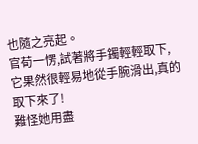也隨之亮起。
官荀一愣,試著將手鐲輕輕取下,它果然很輕易地從手腕滑出,真的取下來了!
難怪她用盡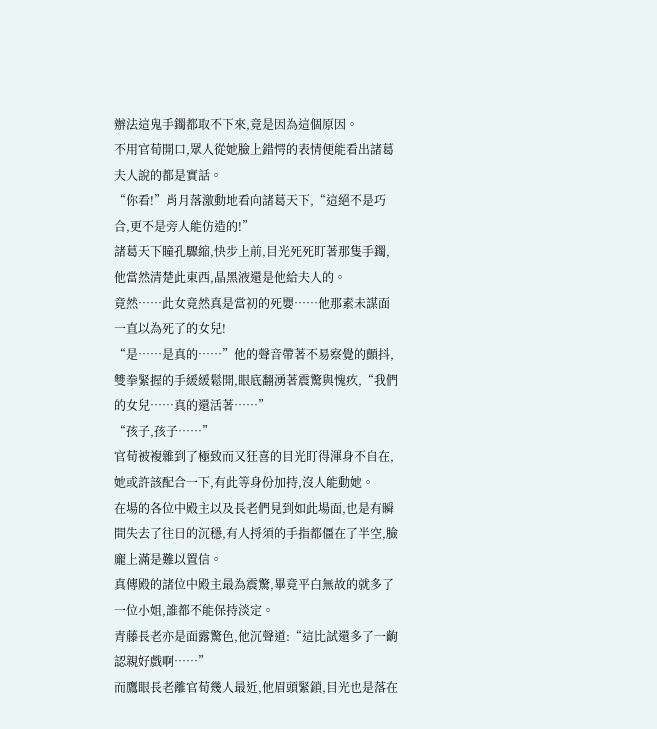辦法這鬼手鐲都取不下來,竟是因為這個原因。
不用官荀開口,眾人從她臉上錯愕的表情便能看出諸葛夫人說的都是實話。
“你看!”肖月落激動地看向諸葛天下,“這絕不是巧合,更不是旁人能仿造的!”
諸葛天下瞳孔驟縮,快步上前,目光死死盯著那隻手鐲,他當然清楚此東西,晶黑液還是他給夫人的。
竟然……此女竟然真是當初的死嬰……他那素未謀面一直以為死了的女兒!
“是……是真的……”他的聲音帶著不易察覺的顫抖,雙拳緊握的手緩緩鬆開,眼底翻湧著震驚與愧疚,“我們的女兒……真的還活著……”
“孩子,孩子……”
官荀被複雜到了極致而又狂喜的目光盯得渾身不自在,她或許該配合一下,有此等身份加持,沒人能動她。
在場的各位中殿主以及長老們見到如此場面,也是有瞬間失去了往日的沉穩,有人捋須的手指都僵在了半空,臉龐上滿是難以置信。
真傳殿的諸位中殿主最為震驚,畢竟平白無故的就多了一位小姐,誰都不能保持淡定。
青藤長老亦是面露驚色,他沉聲道:“這比試還多了一齣認親好戲啊……”
而鷹眼長老離官荀幾人最近,他眉頭緊鎖,目光也是落在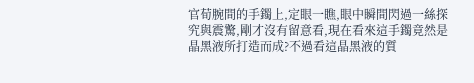官荀腕間的手鐲上,定眼一瞧,眼中瞬間閃過一絲探究與震驚,剛才沒有留意看,現在看來這手鐲竟然是晶黑液所打造而成?不過看這晶黑液的質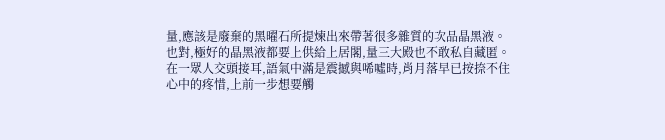量,應該是廢棄的黑曜石所提煉出來帶著很多雜質的次品晶黑液。
也對,極好的晶黑液都要上供給上居閣,量三大殿也不敢私自藏匿。
在一眾人交頭接耳,語氣中滿是震撼與唏噓時,肖月落早已按捺不住心中的疼惜,上前一步想要觸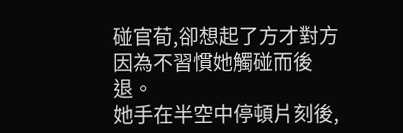碰官荀,卻想起了方才對方因為不習慣她觸碰而後退。
她手在半空中停頓片刻後,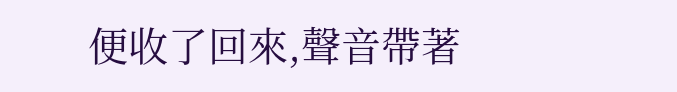便收了回來,聲音帶著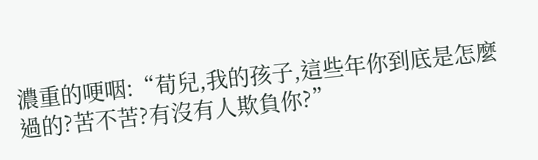濃重的哽咽:“荀兒,我的孩子,這些年你到底是怎麼過的?苦不苦?有沒有人欺負你?”